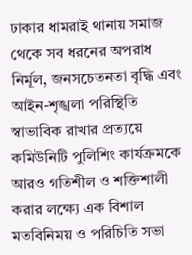ঢাকার ধামরাই থানায় সমাজ থেকে সব ধরনের অপরাধ নির্মূল, জনসচেতনতা বৃদ্ধি এবং আইন-শৃঙ্খলা পরিস্থিতি স্বাভাবিক রাখার প্রত্যয়ে কমিউনিটি পুলিশিং কার্যক্রমকে আরও গতিশীল ও শক্তিশালী করার লক্ষ্যে এক বিশাল মতবিনিময় ও পরিচিতি সভা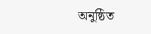অনুষ্ঠিত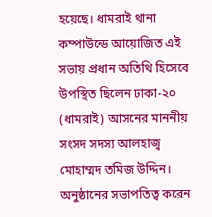হয়েছে। ধামরাই থানা কম্পাউন্ডে আয়োজিত এই সভায় প্রধান অতিথি হিসেবে উপস্থিত ছিলেন ঢাকা-২০ (ধামরাই) আসনের মাননীয় সংসদ সদস্য আলহাজ্ব মোহাম্মদ তমিজ উদ্দিন। অনুষ্ঠানের সভাপতিত্ব করেন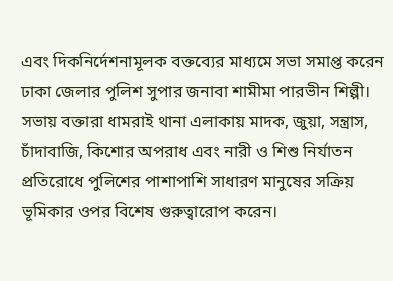এবং দিকনির্দেশনামূলক বক্তব্যের মাধ্যমে সভা সমাপ্ত করেন ঢাকা জেলার পুলিশ সুপার জনাবা শামীমা পারভীন শিল্পী।
সভায় বক্তারা ধামরাই থানা এলাকায় মাদক, জুয়া, সন্ত্রাস, চাঁদাবাজি, কিশোর অপরাধ এবং নারী ও শিশু নির্যাতন প্রতিরোধে পুলিশের পাশাপাশি সাধারণ মানুষের সক্রিয় ভূমিকার ওপর বিশেষ গুরুত্বারোপ করেন।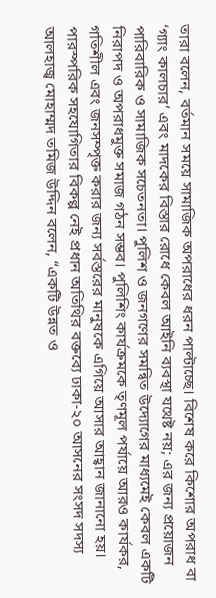তারা বলেন, বর্তমান সময়ে সামাজিক অপরাধের ধরন পাল্টাচ্ছে। বিশেষ করে কিশোর অপরাধ বা ‘গ্যাং কালচার’ এবং মাদকের বিস্তার রোধে কেবল আইনি ব্যবস্থা যথেষ্ট নয়; এর জন্য প্রয়োজন পারিবারিক ও সামাজিক সচেতনতা। পুলিশ ও জনগণের সমন্বিত উদ্যোগের মাধ্যমেই কেবল একটি নিরাপদ ও অপরাধমুক্ত সমাজ গঠন সম্ভব। পুলিশিং কার্যক্রমকে তৃণমূল পর্যায়ে আরও কার্যকর, গতিশীল এবং জনসম্পৃক্ত করার জন্য সর্বস্তরের মানুষকে এগিয়ে আসার আহ্বান জানানো হয়।
পারস্পরিক সহযোগিতার বিকল্প নেই প্রধান অতিথির বক্তব্যে ঢাকা-২০ আসনের সংসদ সদস্য আলহাজ্ব মোহাম্মদ তমিজ উদ্দিন বলেন, “একটি উন্নত ও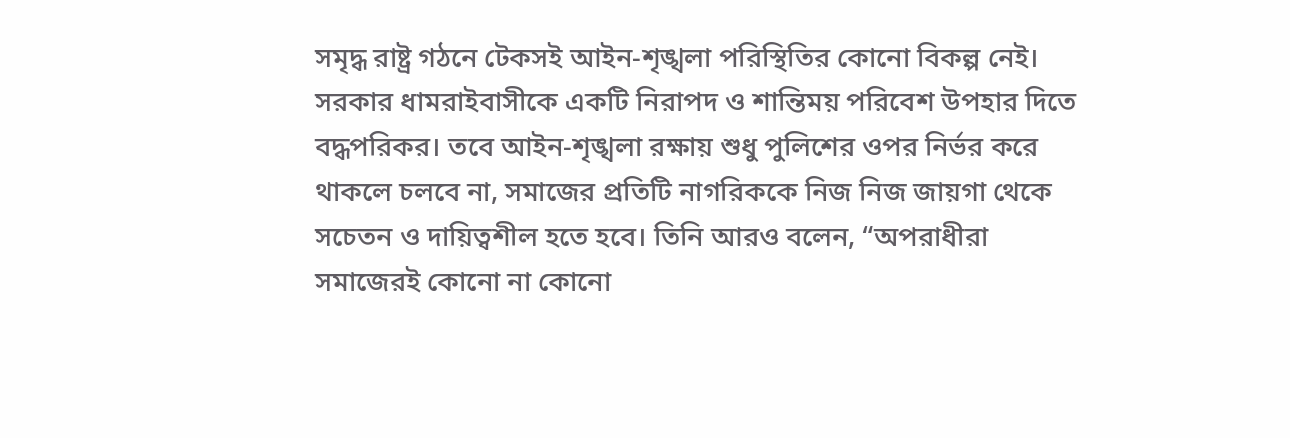সমৃদ্ধ রাষ্ট্র গঠনে টেকসই আইন-শৃঙ্খলা পরিস্থিতির কোনো বিকল্প নেই। সরকার ধামরাইবাসীকে একটি নিরাপদ ও শান্তিময় পরিবেশ উপহার দিতে বদ্ধপরিকর। তবে আইন-শৃঙ্খলা রক্ষায় শুধু পুলিশের ওপর নির্ভর করে থাকলে চলবে না, সমাজের প্রতিটি নাগরিককে নিজ নিজ জায়গা থেকে সচেতন ও দায়িত্বশীল হতে হবে। তিনি আরও বলেন, “অপরাধীরা সমাজেরই কোনো না কোনো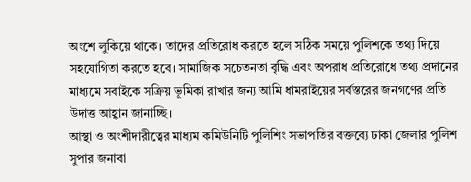অংশে লুকিয়ে থাকে। তাদের প্রতিরোধ করতে হলে সঠিক সময়ে পুলিশকে তথ্য দিয়ে সহযোগিতা করতে হবে। সামাজিক সচেতনতা বৃদ্ধি এবং অপরাধ প্রতিরোধে তথ্য প্রদানের মাধ্যমে সবাইকে সক্রিয় ভূমিকা রাখার জন্য আমি ধামরাইয়ের সর্বস্তরের জনগণের প্রতি উদাত্ত আহ্বান জানাচ্ছি।
আস্থা ও অংশীদারীত্বের মাধ্যম কমিউনিটি পুলিশিং সভাপতির বক্তব্যে ঢাকা জেলার পুলিশ সুপার জনাবা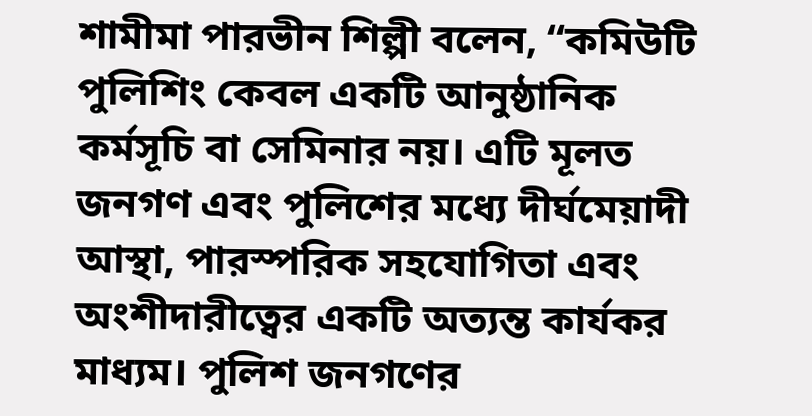শামীমা পারভীন শিল্পী বলেন, “কমিউটি পুলিশিং কেবল একটি আনুষ্ঠানিক কর্মসূচি বা সেমিনার নয়। এটি মূলত জনগণ এবং পুলিশের মধ্যে দীর্ঘমেয়াদী আস্থা, পারস্পরিক সহযোগিতা এবং অংশীদারীত্বের একটি অত্যন্ত কার্যকর মাধ্যম। পুলিশ জনগণের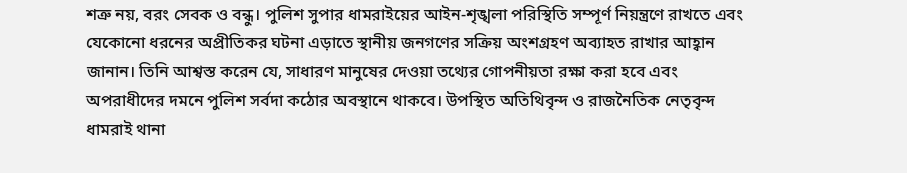শত্রু নয়, বরং সেবক ও বন্ধু। পুলিশ সুপার ধামরাইয়ের আইন-শৃঙ্খলা পরিস্থিতি সম্পূর্ণ নিয়ন্ত্রণে রাখতে এবং যেকোনো ধরনের অপ্রীতিকর ঘটনা এড়াতে স্থানীয় জনগণের সক্রিয় অংশগ্রহণ অব্যাহত রাখার আহ্বান জানান। তিনি আশ্বস্ত করেন যে, সাধারণ মানুষের দেওয়া তথ্যের গোপনীয়তা রক্ষা করা হবে এবং অপরাধীদের দমনে পুলিশ সর্বদা কঠোর অবস্থানে থাকবে। উপস্থিত অতিথিবৃন্দ ও রাজনৈতিক নেতৃবৃন্দ ধামরাই থানা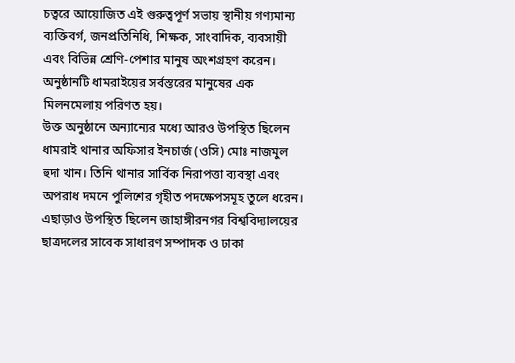চত্বরে আয়োজিত এই গুরুত্বপূর্ণ সভায় স্থানীয় গণ্যমান্য ব্যক্তিবর্গ, জনপ্রতিনিধি, শিক্ষক, সাংবাদিক, ব্যবসায়ী এবং বিভিন্ন শ্রেণি-পেশার মানুষ অংশগ্রহণ করেন। অনুষ্ঠানটি ধামরাইয়ের সর্বস্তরের মানুষের এক মিলনমেলায় পরিণত হয়।
উক্ত অনুষ্ঠানে অন্যান্যের মধ্যে আরও উপস্থিত ছিলেন ধামরাই থানার অফিসার ইনচার্জ (ওসি) মোঃ নাজমুল হুদা খান। তিনি থানার সার্বিক নিরাপত্তা ব্যবস্থা এবং অপরাধ দমনে পুলিশের গৃহীত পদক্ষেপসমূহ তুলে ধরেন। এছাড়াও উপস্থিত ছিলেন জাহাঙ্গীরনগর বিশ্ববিদ্যালয়ের ছাত্রদলের সাবেক সাধারণ সম্পাদক ও ঢাকা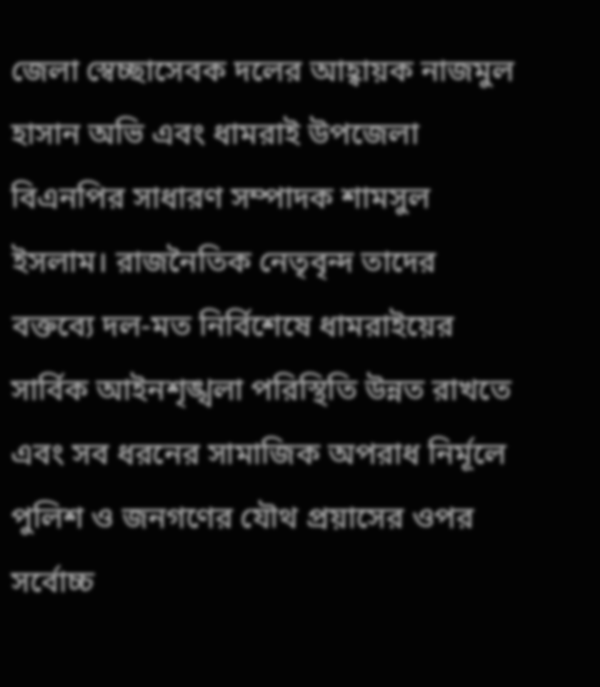জেলা স্বেচ্ছাসেবক দলের আহ্বায়ক নাজমুল হাসান অভি এবং ধামরাই উপজেলা বিএনপির সাধারণ সম্পাদক শামসুল ইসলাম। রাজনৈতিক নেতৃবৃন্দ তাদের বক্তব্যে দল-মত নির্বিশেষে ধামরাইয়ের সার্বিক আইনশৃঙ্খলা পরিস্থিতি উন্নত রাখতে এবং সব ধরনের সামাজিক অপরাধ নির্মূলে পুলিশ ও জনগণের যৌথ প্রয়াসের ওপর সর্বোচ্চ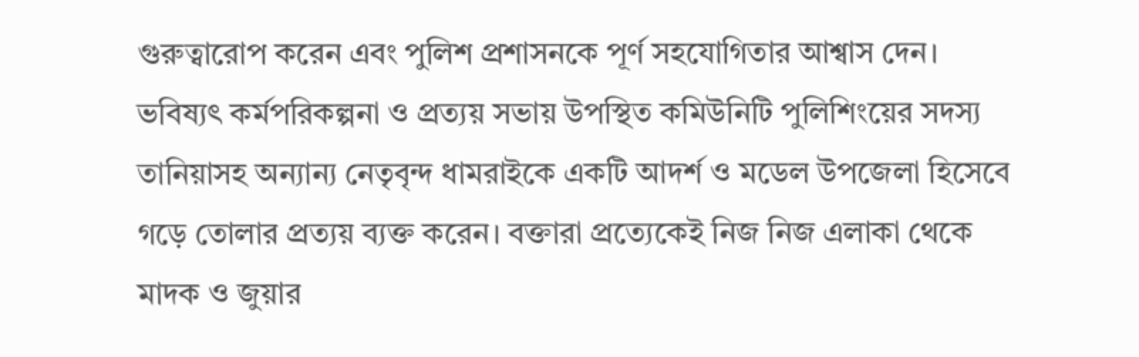গুরুত্বারোপ করেন এবং পুলিশ প্রশাসনকে পূর্ণ সহযোগিতার আশ্বাস দেন।
ভবিষ্যৎ কর্মপরিকল্পনা ও প্রত্যয় সভায় উপস্থিত কমিউনিটি পুলিশিংয়ের সদস্য তানিয়াসহ অন্যান্য নেতৃবৃন্দ ধামরাইকে একটি আদর্শ ও মডেল উপজেলা হিসেবে গড়ে তোলার প্রত্যয় ব্যক্ত করেন। বক্তারা প্রত্যেকেই নিজ নিজ এলাকা থেকে মাদক ও জুয়ার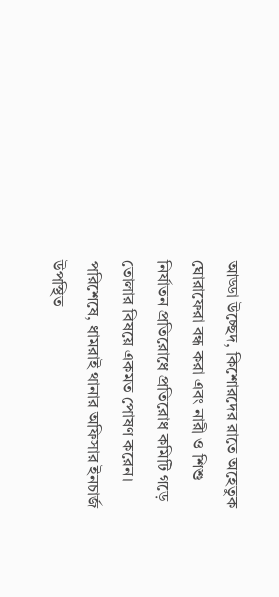আড্ডা উচ্ছেদ, কিশোরদের রাতে অহেতুক ঘোরাফেরা বন্ধ করা এবং নারী ও শিশু নির্যাতন প্রতিরোধে প্রতিরোধ কমিটি গড়ে তোলার বিষয়ে একমত পোষণ করেন। পরিশেষে, ধামরাই থানার অফিসার ইনচার্জ উপস্থিত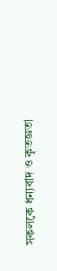সকলকে ধন্যবাদ ও কৃতজ্ঞতা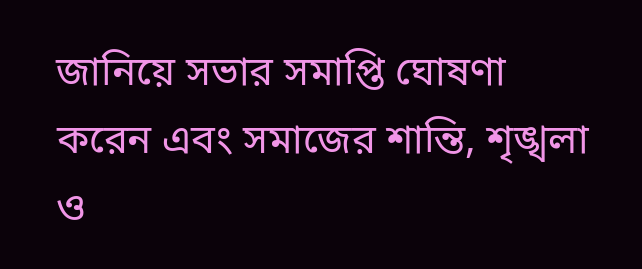জানিয়ে সভার সমাপ্তি ঘোষণা করেন এবং সমাজের শান্তি, শৃঙ্খলা ও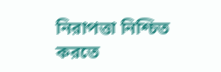নিরাপত্তা নিশ্চিত করতে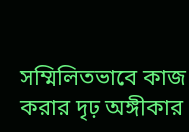সম্মিলিতভাবে কাজ করার দৃঢ় অঙ্গীকার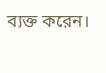ব্যক্ত করেন।